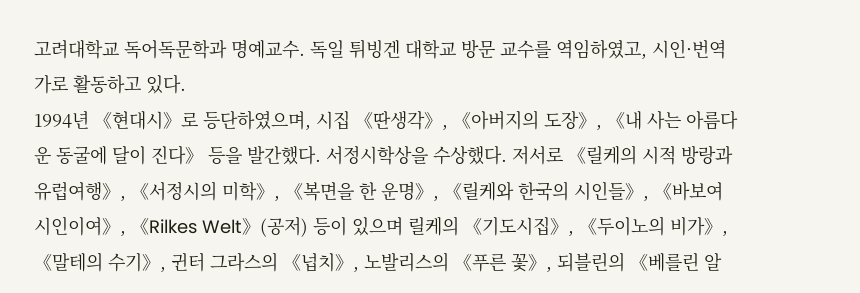고려대학교 독어독문학과 명예교수. 독일 튀빙겐 대학교 방문 교수를 역임하였고, 시인·번역가로 활동하고 있다.
1994년 《현대시》로 등단하였으며, 시집 《딴생각》, 《아버지의 도장》, 《내 사는 아름다운 동굴에 달이 진다》 등을 발간했다. 서정시학상을 수상했다. 저서로 《릴케의 시적 방랑과 유럽여행》, 《서정시의 미학》, 《복면을 한 운명》, 《릴케와 한국의 시인들》, 《바보여 시인이여》, 《Rilkes Welt》(공저) 등이 있으며 릴케의 《기도시집》, 《두이노의 비가》, 《말테의 수기》, 귄터 그라스의 《넙치》, 노발리스의 《푸른 꽃》, 되블린의 《베를린 알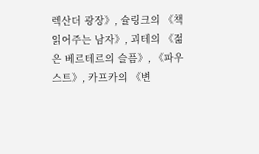렉산더 광장》, 슐링크의 《책 읽어주는 남자》, 괴테의 《젊은 베르테르의 슬픔》, 《파우스트》, 카프카의 《변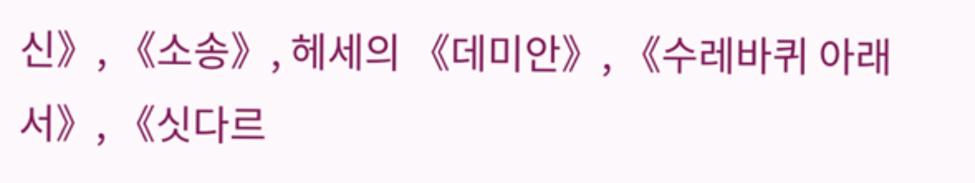신》, 《소송》, 헤세의 《데미안》, 《수레바퀴 아래서》, 《싯다르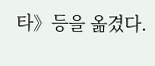타》등을 옮겼다.